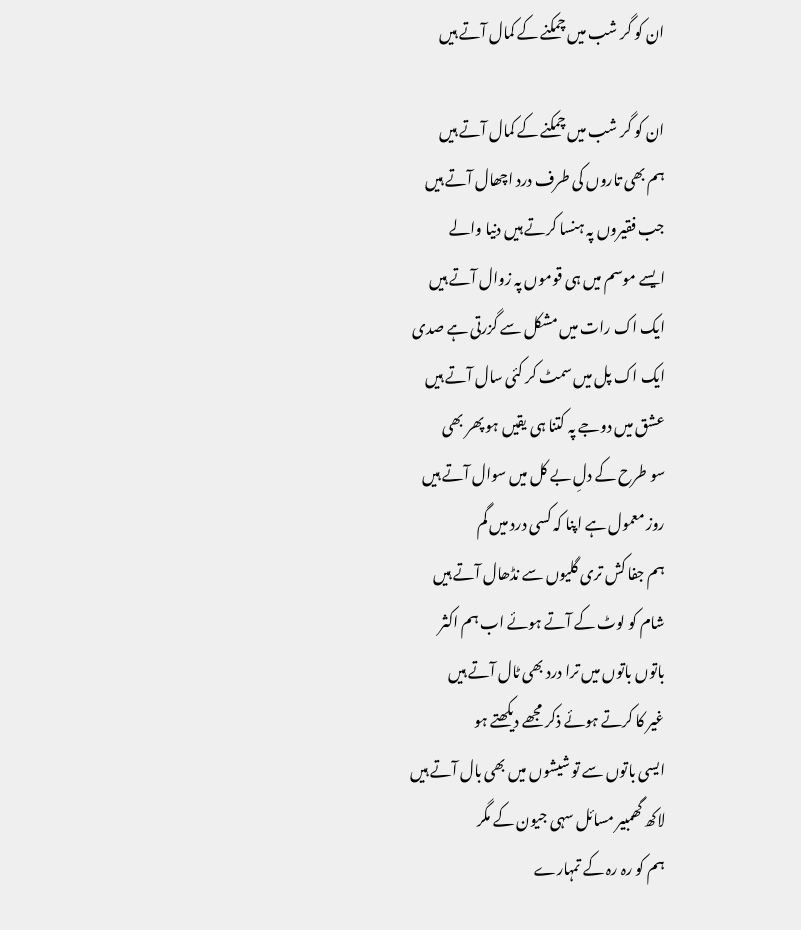ان کو گر شب میں چمکنے کے کمال آتے ہیں

ان کو گر شب میں چمکنے کے کمال آتے ہیں
ہم بھی تاروں کی طرف درد اچھال آتے ہیں
جب فقیروں پہ ہنسا کرتے ہیں دنیا والے
ایسے موسم میں ہی قوموں پہ زوال آتے ہیں
ایک اک رات میں مشکل سے گزرتی ہے صدی
ایک اک پل میں سمٹ کر کئی سال آتے ہیں
عشق میں دوجے پہ کتنا ہی یقیں ہو پھر بھی
سو طرح کے دلِ بے کل میں سوال آتے ہیں
روز معمول ہے اپنا کہ کسی درد میں گم
ہم جفا کش تری گلیوں سے نڈھال آتے ہیں
شام کو لوٹ کے آتے ہوئے اب ہم اکثر
باتوں باتوں میں ترا درد بھی ٹال آتے ہیں
غیر کا کرتے ہوئے ذکر مجھے دیکھتے ہو
ایسی باتوں سے تو شیشوں میں بھی بال آتے ہیں
لاکھ گھمبیر مسائل سہی جیون کے مگر
ہم کو رہ رہ کے تمہارے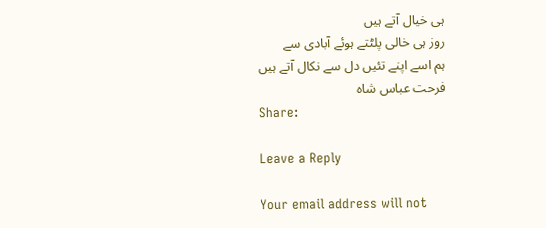ہی خیال آتے ہیں
روز ہی خالی پلٹتے ہوئے آبادی سے
ہم اسے اپنے تئیں دل سے نکال آتے ہیں
فرحت عباس شاہ
Share:

Leave a Reply

Your email address will not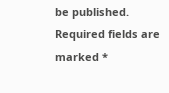be published. Required fields are marked *